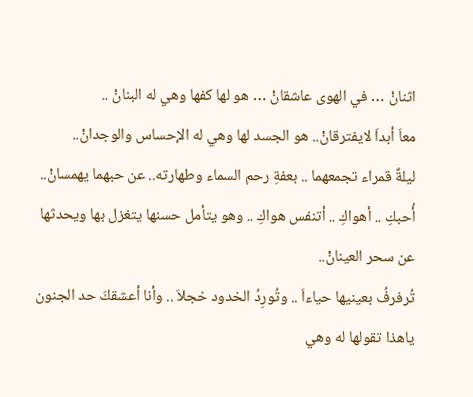اثنانْ … في الهوى عاشقانْ … هو لها كفها وهي له البنانْ ..
معاَ أبداَ لايفترقانْ.. هو الجسد لها وهي له الإحساس والوجدانْ..
ليلةٌ قمراء تجمعهما .. بعفةِ رحم السماء وطهارته.. عن حبهما يهمسانْ..
أُحبكِ .. أهواكِ .. أتنفس هواكِ .. وهو يتأمل حسنها يتغزل بها ويحدثها عن سحر العينانْ..
تُرفرفُ بعينيها حياءاَ .. وتُورِدُ الخدود خجلاَ .. وأنا أعشقكَ حد الجنون ياهذا تقولها له وهي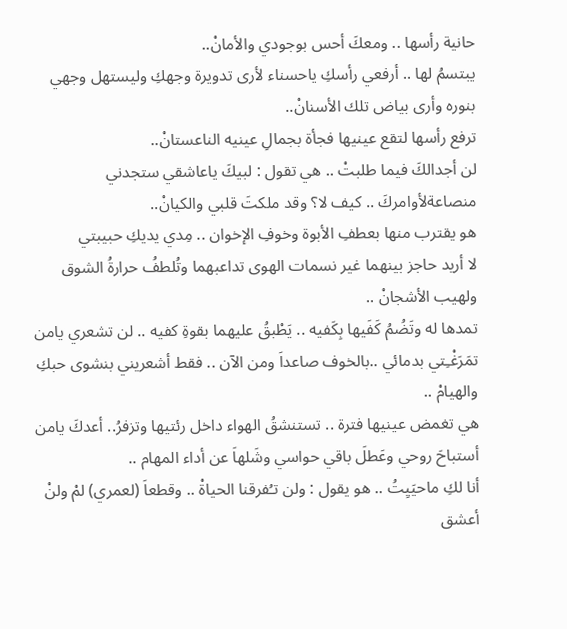حانية رأسها .. ومعكَ أحس بوجودي والأمانْ..
يبتسمُ لها .. أرفعي رأسكِ ياحسناء لأرى تدويرة وجهكِ وليستهل وجهي بنوره وأرى بياض تلك الأسنانْ..
ترفع رأسها لتقع عينيها فجأة بجمالِ عينيه الناعستانْ..
لن أجدالكَ فيما طلبتْ .. هي تقول : لبيكَ ياعاشقي ستجدني منصاعةلأوامركَ .. كيف لا؟ وقد ملكتَ قلبي والكيانْ..
هو يقترب منها بعطفِ الأبوة وخوفِ الإخوان .. مِدي يديكِ حبيبتي
لا أريد حاجز بينهما غير نسمات الهوى تداعبهما وتُلطفُ حرارةُ الشوق ولهيب الأشجانْ ..
تمدها له وتَضُمُ كَفَيها بِكَفيه .. يَطْبقُ عليهما بقوةِ كفيه .. لن تشعري يامن تمَرَغْـِتي بدمائي ..بالخوف صاعداَ ومن الآن .. فقط أشعريني بنشوى حبكِ والهيامْ ..
هي تغمض عينيها فترة .. تستنشقُ الهواء داخل رئتيها وتزفرُ.. أعدكَ يامن أستباحَ روحي وعَطلَ باقي حواسي وشَلهاَ عن أداء المهام ..
أنا لكِ ماحيَيِتُ .. هو يقول : ولن تـُفرقنا الحياةْ .. وقطعاَ (لعمري) لمْ ولنْ أعشق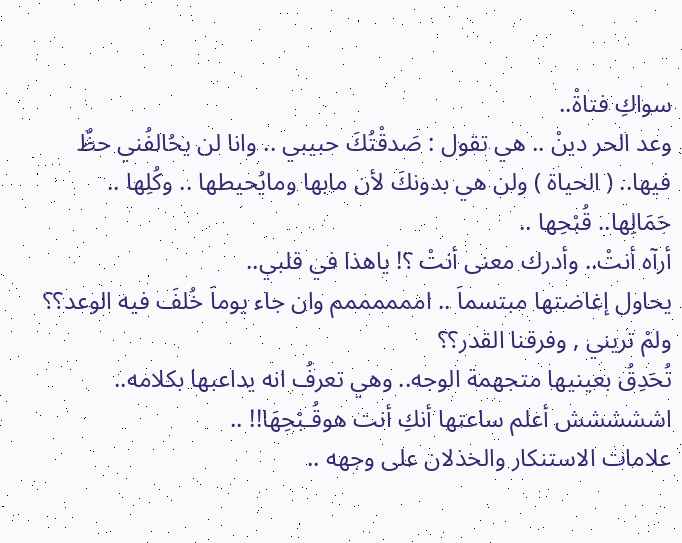سواكِ فتاةْ..
وعد الحر دينْ .. هي تقول : صَدقْتُكَ حبيبي .. وانا لن يحُالفُني حظٌ فيها.. ( الحياة ) ولن هي بدونكَ لأن مابها ومايُحيطها .. وكُلِها .. جَمَالِها.. قُبْحِها ..
أرآه أنتْ.. وأدرك معنى أنتْ ؟! ياهذا في قلبي..
يحاول إغاضتها مبتسماَ .. اممممممم وان جاء يوماَ خُلفَ فيه الوعد؟؟ ولمْ تريني , وفرقنا القدر؟؟
تُحَدِقُ بعينيها متجهمة الوجه.. وهي تعرفُ انه يداعبها بكلامه.. اششششش أعلم ساعتها أنكِ أنت هوقُـبْحِهَا!! ..
علامات الاستنكار والخذلان على وجهه ..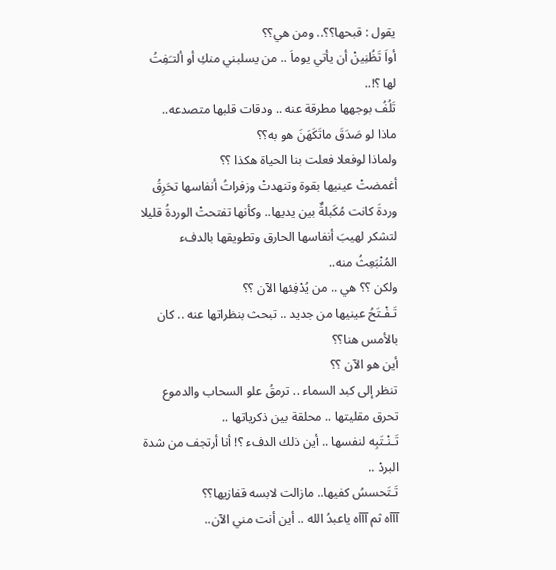يقول : قبحها؟؟.. ومن هي؟؟
أواَ تَظُنِينْ أن يأتي يوماَ .. من يسلبني منكِ أو ألتـَفِتُ لها ؟!..
تَلُفُ بوجهها مطرقة عنه .. ودقات قلبها متصدعه..
ماذا لو صَدَقَ ماتَكَهَنَ هو به؟؟
ولماذا لوفعلا فعلت بنا الحياة هكذا ؟؟
أغمضتْ عينيها بقوة وتنهدتْ وزفراتُ أنفاسها تحَرِقُ وردةَ كانت مُكَبلةٌ بين يديها.. وكأنها تفتحتْ الوردةُ قليلا لتشكر لهيبَ أنفاسها الحارق وتطويقها بالدفء المُنْبَعِثُ منه..
ولكن ؟؟ هي .. من يُدْفِئها الآن ؟؟
تَـفْـتَحُ عينيها من جديد .. تبحث بنظراتها عنه .. كان بالأمس هنا؟؟
أين هو الآن ؟؟
تنظر إلى كبد السماء .. ترمقُ علو السحاب والدموع تحرق مقليتها .. محلقة بين ذكرياتها ..
تَـنْـتَبِه لنفسها .. أين ذلك الدفء ؟! أنا أرتجف من شدة البردْ ..
تَـتَحسسُ كفيها.. مازالت لابسه قفازيها؟؟
آآآه ثم آآآه ياعبدُ الله .. أين أنت مني الآن..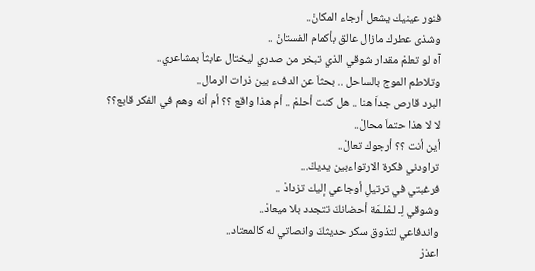فنور عينيك يشعل أرجاء المكانْ..
وشذى عطرك مازال عالق بأكمام الفستانْ ..
آه لو تعلمْ مقدار شوقي الذي تبخر من صدري ليختال عابثاَ بمشاعري..
وتلاطم الموج بالساحل .. بحثاَ عن الدفء بين ذرات الرمال..
البرد قارص جداَ هنا .. هل كنت أحلمْ .. أم هذا واقع ؟؟ أم أنه وهم في الفكر قابع؟؟
لا لا هذا حتماَ محالْ..
أين أنت ؟؟ أرجوك تعالْ..
تراودني فكرة الارتواءبين يديكْ...
فرغبتي في ترتيلِ أوجاعي إليك تزدادْ ..
وشوقي لِـ لـمْلـمَة أحضانكَ تتجدد بلا ميعادْ..
واندفاعي لتذوق سكر حديثكَ وانصاتي له كالمعتاد..
اعذرْ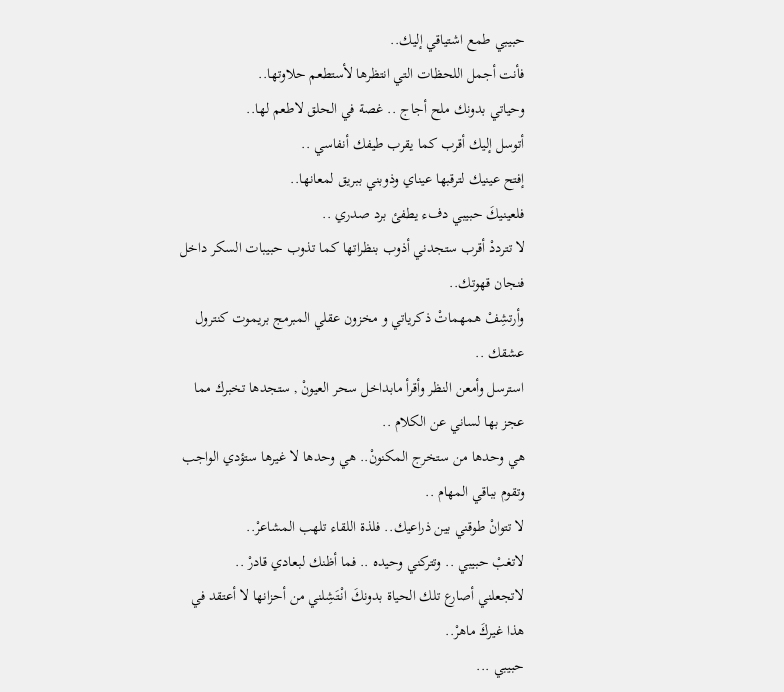حبيبي طمع اشتياقي إليك..
فأنت أجمل اللحظات التي انتظرها لأستطعم حلاوتها..
وحياتي بدونك ملح أجاج .. غصة في الحلق لاطعم لها..
أتوسل إليك أقرب كما يقرب طيفك أنفاسي ..
إفتح عينيك لترقبها عيناي وذوبني ببريق لمعانها..
فلعينيكَ حبيبي دفء يطفئ برد صدري ..
لا تترددْ أقرب ستجدني أذوب بنظراتها كما تذوب حبيبات السكر داخل فنجان قهوتك..
وأرتشِفْ همهماتْ ذكرياتي و مخزون عقلي المبرمج بريموت كنترول عشقك ..
استرسل وأمعن النظر وأقرأ مابداخل سحر العيونْ , ستجدها تخبرك مما عجز بها لساني عن الكلام ..
هي وحدها من ستخرج المكنونْ.. هي وحدها لا غيرها ستؤدي الواجب وتقوم بباقي المهام ..
لا تتوانْ طوقني بين ذراعيك.. فلذة اللقاء تلهب المشاعرْ..
لاتغبْ حبيبي .. وتتركني وحيده .. فما أظنك لبعادي قادرْ ..
لاتجعلني أصارع تلك الحياة بدونكَ انْتَشِلني من أحزانها لا أعتقد في هذا غيركَ ماهرْ..
حبيبي ...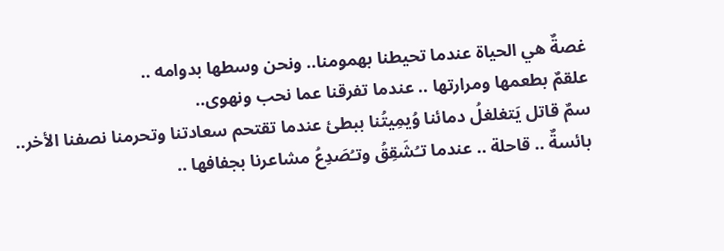غصةٌ هي الحياة عندما تحيطنا بهمومنا.. ونحن وسطها بدوامه ..
علقمٌ بطعمها ومرارتها .. عندما تفرقنا عما نحب ونهوى..
سمٌ قاتل يَتغلغلُ دمائنا وُيمِيتُنا ببطئ عندما تقتحم سعادتنا وتحرمنا نصفنا الأخر..
بائسةٌ .. قاحلة .. عندما تـُشَقِقُ وتـُصَدِعُ مشاعرنا بجفافها ..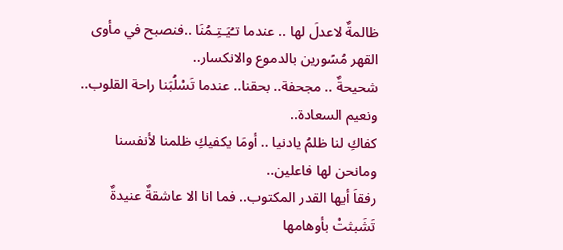ظالمةٌ لاعدلَ لها .. عندما تـُيَـتِـمُنَا ..فنصبح في مأوى القهر مُسًورين بالدموع والانكسار..
شحيحةٌ .. مجحفة.. بحقنا.. عندما تَسْلُبَنا راحة القلوب.. ونعيم السعادة..
كفاكِ لنا ظلمُ يادنيا .. أومَا يكفيكِ ظلمنا لأنفسنا ومانحن لها فاعلين..
رفقاَ أيها القدر المكتوب.. فما انا الا عاشقةٌ عنيدةٌ تَشَبثتْ بأوهامها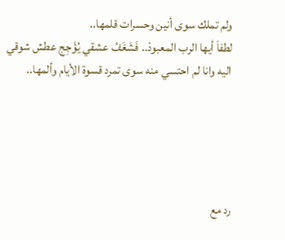ولم تملك سوى أنين وحسرات قلمها..
لطفاَ أيها الرب المعبودْ.. فَشَغَفُ عشقي يُؤَجِج عطش شوقي اليه وانا لم احتسي منه سوى تمرد قسوة الأيام وألمها..





رد مع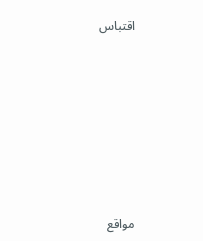اقتباس








مواقع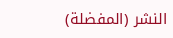النشر (المفضلة)